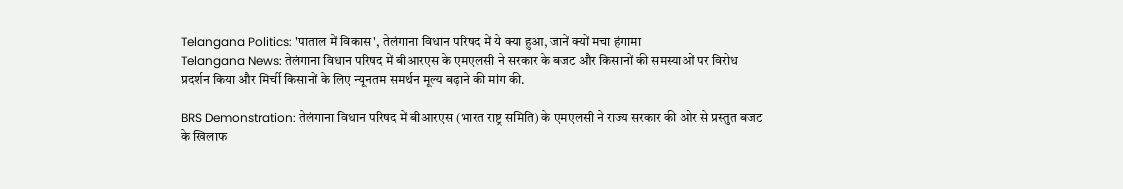Telangana Politics: 'पाताल में विकास', तेलंगाना विधान परिषद में ये क्या हुआ, जानें क्यों मचा हंगामा
Telangana News: तेलंगाना विधान परिषद में बीआरएस के एमएलसी ने सरकार के बजट और किसानों की समस्याओं पर विरोध प्रदर्शन किया और मिर्ची किसानों के लिए न्यूनतम समर्थन मूल्य बढ़ाने की मांग की.

BRS Demonstration: तेलंगाना विधान परिषद में बीआरएस (भारत राष्ट्र समिति) के एमएलसी ने राज्य सरकार की ओर से प्रस्तुत बजट के खिलाफ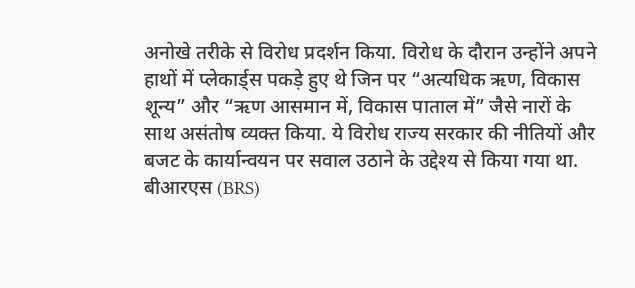अनोखे तरीके से विरोध प्रदर्शन किया. विरोध के दौरान उन्होंने अपने हाथों में प्लेकार्ड्स पकड़े हुए थे जिन पर “अत्यधिक ऋण, विकास शून्य” और “ऋण आसमान में, विकास पाताल में” जैसे नारों के साथ असंतोष व्यक्त किया. ये विरोध राज्य सरकार की नीतियों और बजट के कार्यान्वयन पर सवाल उठाने के उद्देश्य से किया गया था.
बीआरएस (BRS)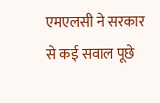एमएलसी ने सरकार से कई सवाल पूछे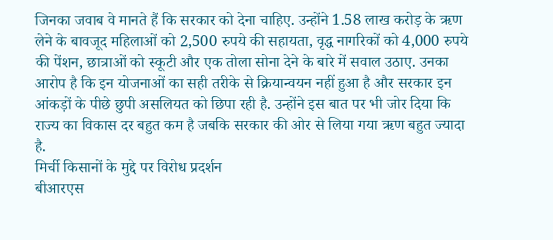जिनका जवाब वे मानते हैं कि सरकार को देना चाहिए. उन्होंने 1.58 लाख करोड़ के ऋण लेने के बावजूद महिलाओं को 2,500 रुपये की सहायता, वृद्ध नागरिकों को 4,000 रुपये की पेंशन, छात्राओं को स्कूटी और एक तोला सोना देने के बारे में सवाल उठाए. उनका आरोप है कि इन योजनाओं का सही तरीके से क्रियान्वयन नहीं हुआ है और सरकार इन आंकड़ों के पीछे छुपी असलियत को छिपा रही है. उन्होंने इस बात पर भी जोर दिया कि राज्य का विकास दर बहुत कम है जबकि सरकार की ओर से लिया गया ऋण बहुत ज्यादा है.
मिर्ची किसानों के मुद्दे पर विरोध प्रदर्शन
बीआरएस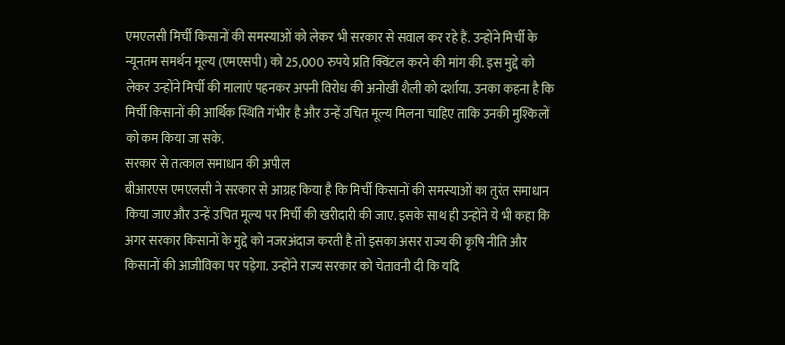एमएलसी मिर्ची किसानों की समस्याओं को लेकर भी सरकार से सवाल कर रहे हैं. उन्होंने मिर्ची के न्यूनतम समर्थन मूल्य (एमएसपी) को 25,000 रुपये प्रति क्विंटल करने की मांग की. इस मुद्दे को लेकर उन्होंने मिर्ची की मालाएं पहनकर अपनी विरोध की अनोखी शैली को दर्शाया. उनका कहना है कि मिर्ची किसानों की आर्थिक स्थिति गंभीर है और उन्हें उचित मूल्य मिलना चाहिए ताकि उनकी मुश्किलों को कम किया जा सके.
सरकार से तत्काल समाधान की अपील
बीआरएस एमएलसी ने सरकार से आग्रह किया है कि मिर्ची किसानों की समस्याओं का तुरंत समाधान किया जाए और उन्हें उचित मूल्य पर मिर्ची की खरीदारी की जाए. इसके साथ ही उन्होंने ये भी कहा कि अगर सरकार किसानों के मुद्दे को नजरअंदाज करती है तो इसका असर राज्य की कृषि नीति और किसानों की आजीविका पर पड़ेगा. उन्होंने राज्य सरकार को चेतावनी दी कि यदि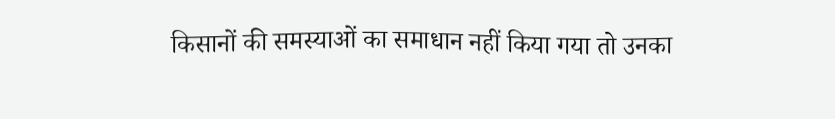किसानों की समस्याओं का समाधान नहीं किया गया तो उनका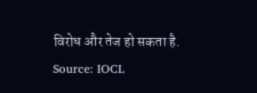विरोध और तेज हो सकता है.
Source: IOCL